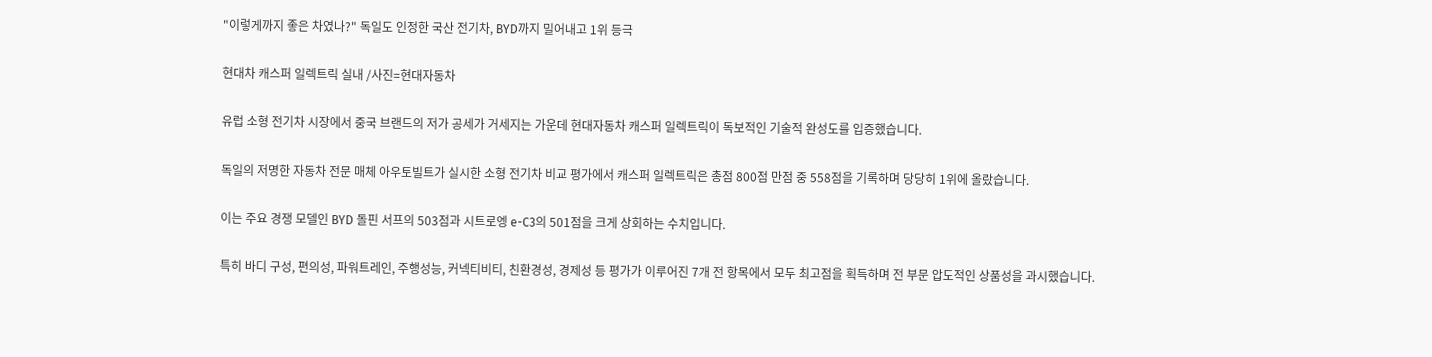"이렇게까지 좋은 차였나?" 독일도 인정한 국산 전기차, BYD까지 밀어내고 1위 등극

현대차 캐스퍼 일렉트릭 실내 /사진=현대자동차

유럽 소형 전기차 시장에서 중국 브랜드의 저가 공세가 거세지는 가운데 현대자동차 캐스퍼 일렉트릭이 독보적인 기술적 완성도를 입증했습니다.

독일의 저명한 자동차 전문 매체 아우토빌트가 실시한 소형 전기차 비교 평가에서 캐스퍼 일렉트릭은 총점 800점 만점 중 558점을 기록하며 당당히 1위에 올랐습니다.

이는 주요 경쟁 모델인 BYD 돌핀 서프의 503점과 시트로엥 e-C3의 501점을 크게 상회하는 수치입니다.

특히 바디 구성, 편의성, 파워트레인, 주행성능, 커넥티비티, 친환경성, 경제성 등 평가가 이루어진 7개 전 항목에서 모두 최고점을 획득하며 전 부문 압도적인 상품성을 과시했습니다.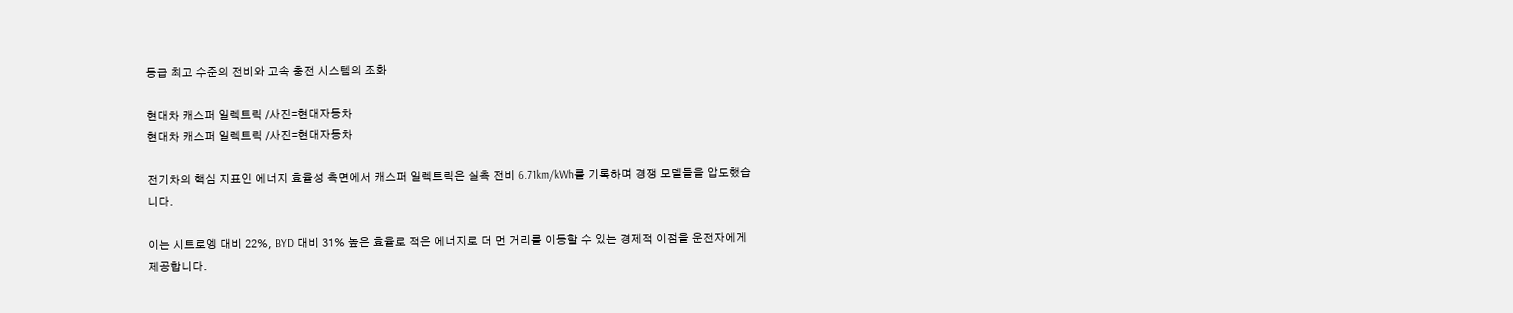동급 최고 수준의 전비와 고속 충전 시스템의 조화

현대차 캐스퍼 일렉트릭 /사진=현대자동차
현대차 캐스퍼 일렉트릭 /사진=현대자동차

전기차의 핵심 지표인 에너지 효율성 측면에서 캐스퍼 일렉트릭은 실측 전비 6.71km/kWh를 기록하며 경쟁 모델들을 압도했습니다.

이는 시트로엥 대비 22%, BYD 대비 31% 높은 효율로 적은 에너지로 더 먼 거리를 이동할 수 있는 경제적 이점을 운전자에게 제공합니다.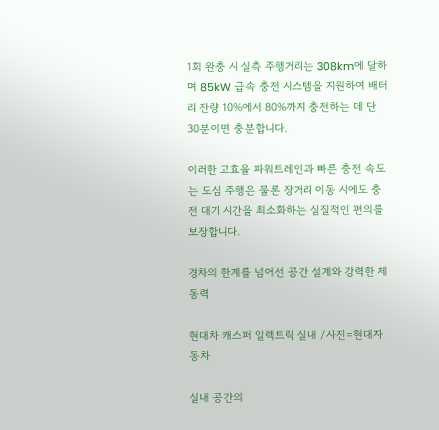1회 완충 시 실측 주행거리는 308km에 달하며 85kW 급속 충전 시스템을 지원하여 배터리 잔량 10%에서 80%까지 충전하는 데 단 30분이면 충분합니다.

이러한 고효율 파워트레인과 빠른 충전 속도는 도심 주행은 물론 장거리 이동 시에도 충전 대기 시간을 최소화하는 실질적인 편의를 보장합니다.

경차의 한계를 넘어선 공간 설계와 강력한 제동력

현대차 캐스퍼 일렉트릭 실내 /사진=현대자동차

실내 공간의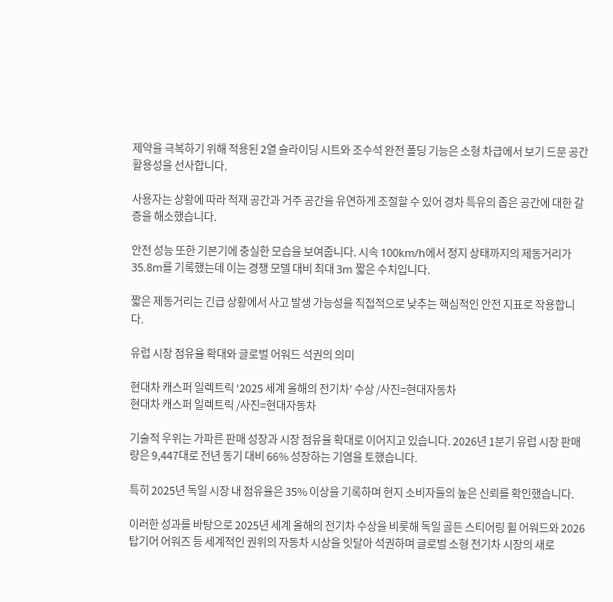제약을 극복하기 위해 적용된 2열 슬라이딩 시트와 조수석 완전 폴딩 기능은 소형 차급에서 보기 드문 공간 활용성을 선사합니다.

사용자는 상황에 따라 적재 공간과 거주 공간을 유연하게 조절할 수 있어 경차 특유의 좁은 공간에 대한 갈증을 해소했습니다.

안전 성능 또한 기본기에 충실한 모습을 보여줍니다. 시속 100km/h에서 정지 상태까지의 제동거리가 35.8m를 기록했는데 이는 경쟁 모델 대비 최대 3m 짧은 수치입니다.

짧은 제동거리는 긴급 상황에서 사고 발생 가능성을 직접적으로 낮추는 핵심적인 안전 지표로 작용합니다.

유럽 시장 점유율 확대와 글로벌 어워드 석권의 의미

현대차 캐스퍼 일렉트릭 ‘2025 세계 올해의 전기차’ 수상 /사진=현대자동차
현대차 캐스퍼 일렉트릭 /사진=현대자동차

기술적 우위는 가파른 판매 성장과 시장 점유율 확대로 이어지고 있습니다. 2026년 1분기 유럽 시장 판매량은 9,447대로 전년 동기 대비 66% 성장하는 기염을 토했습니다.

특히 2025년 독일 시장 내 점유율은 35% 이상을 기록하며 현지 소비자들의 높은 신뢰를 확인했습니다.

이러한 성과를 바탕으로 2025년 세계 올해의 전기차 수상을 비롯해 독일 골든 스티어링 휠 어워드와 2026 탑기어 어워즈 등 세계적인 권위의 자동차 시상을 잇달아 석권하며 글로벌 소형 전기차 시장의 새로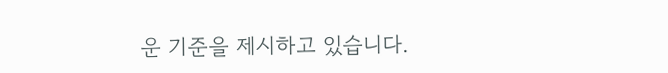운 기준을 제시하고 있습니다.